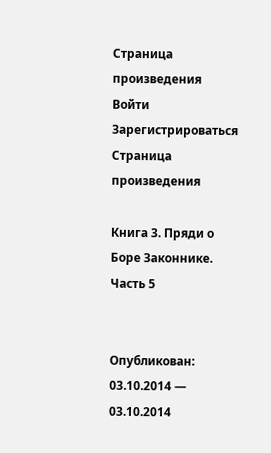Страница произведения
Войти
Зарегистрироваться
Страница произведения

Книга 3. Пряди о Боре Законнике. Часть 5


Опубликован:
03.10.2014 — 03.10.2014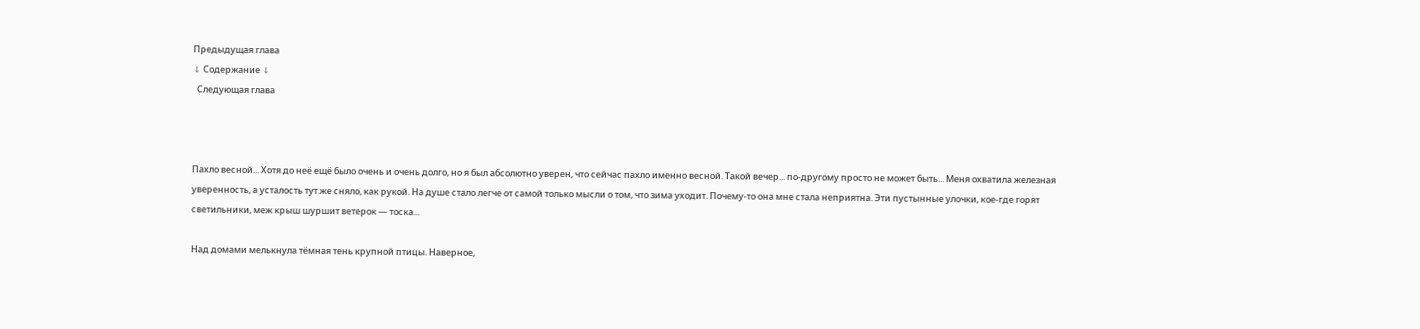Предыдущая глава
↓ Содержание ↓
  Следующая глава



Пахло весной... Хотя до неё ещё было очень и очень долго, но я был абсолютно уверен, что сейчас пахло именно весной. Такой вечер... по-другому просто не может быть... Меня охватила железная уверенность, а усталость тут же сняло, как рукой. На душе стало легче от самой только мысли о том, что зима уходит. Почему-то она мне стала неприятна. Эти пустынные улочки, кое-где горят светильники, меж крыш шуршит ветерок — тоска...

Над домами мелькнула тёмная тень крупной птицы. Наверное,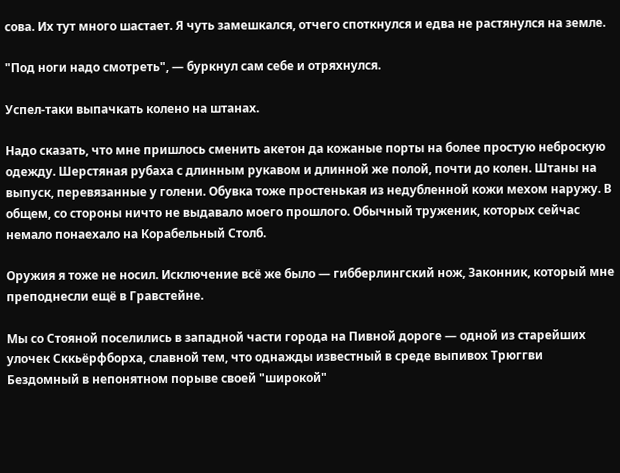сова. Их тут много шастает. Я чуть замешкался, отчего споткнулся и едва не растянулся на земле.

"Под ноги надо смотреть", — буркнул сам себе и отряхнулся.

Успел-таки выпачкать колено на штанах.

Надо сказать, что мне пришлось сменить акетон да кожаные порты на более простую неброскую одежду. Шерстяная рубаха с длинным рукавом и длинной же полой, почти до колен. Штаны на выпуск, перевязанные у голени. Обувка тоже простенькая из недубленной кожи мехом наружу. В общем, со стороны ничто не выдавало моего прошлого. Обычный труженик, которых сейчас немало понаехало на Корабельный Столб.

Оружия я тоже не носил. Исключение всё же было — гибберлингский нож, Законник, который мне преподнесли ещё в Гравстейне.

Мы со Стояной поселились в западной части города на Пивной дороге — одной из старейших улочек Сккьёрфборха, славной тем, что однажды известный в среде выпивох Трюггви Бездомный в непонятном порыве своей "широкой"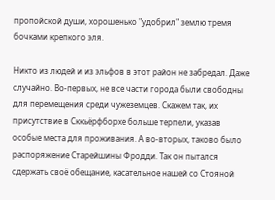пропойской души, хорошенько "удобрил" землю тремя бочками крепкого эля.

Никто из людей и из эльфов в этот район не забредал. Даже случайно. Во-первых, не все части города были свободны для перемещения среди чужеземцев. Скажем так, их присутствие в Сккьёрфборхе больше терпели, указав особые места для проживания. А во-вторых, таково было распоряжение Старейшины Фродди. Так он пытался сдержать своё обещание, касательное нашей со Стояной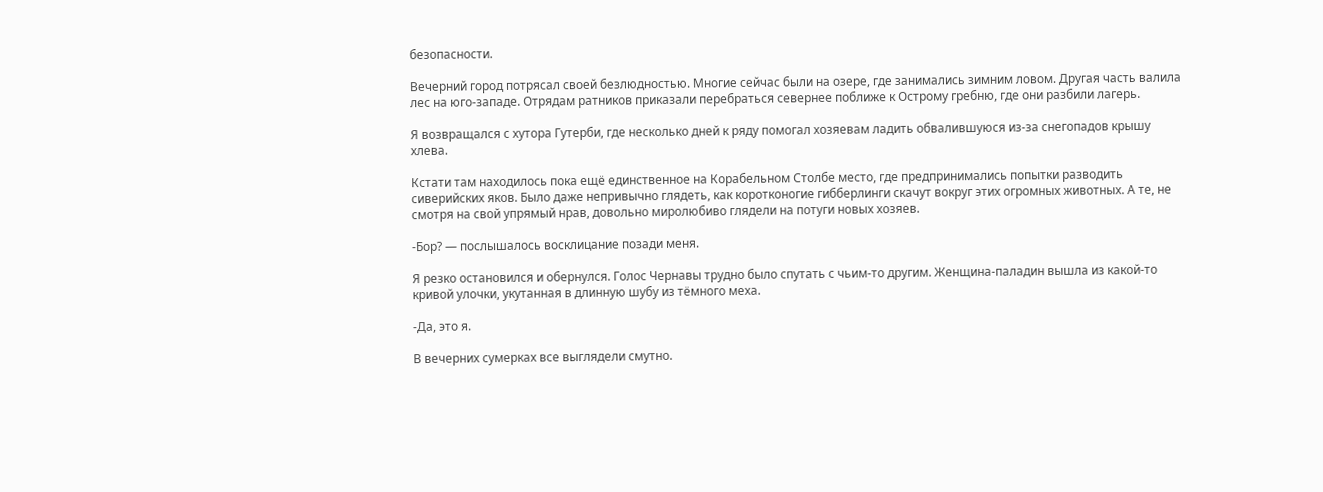безопасности.

Вечерний город потрясал своей безлюдностью. Многие сейчас были на озере, где занимались зимним ловом. Другая часть валила лес на юго-западе. Отрядам ратников приказали перебраться севернее поближе к Острому гребню, где они разбили лагерь.

Я возвращался с хутора Гутерби, где несколько дней к ряду помогал хозяевам ладить обвалившуюся из-за снегопадов крышу хлева.

Кстати там находилось пока ещё единственное на Корабельном Столбе место, где предпринимались попытки разводить сиверийских яков. Было даже непривычно глядеть, как коротконогие гибберлинги скачут вокруг этих огромных животных. А те, не смотря на свой упрямый нрав, довольно миролюбиво глядели на потуги новых хозяев.

-Бор? — послышалось восклицание позади меня.

Я резко остановился и обернулся. Голос Чернавы трудно было спутать с чьим-то другим. Женщина-паладин вышла из какой-то кривой улочки, укутанная в длинную шубу из тёмного меха.

-Да, это я.

В вечерних сумерках все выглядели смутно.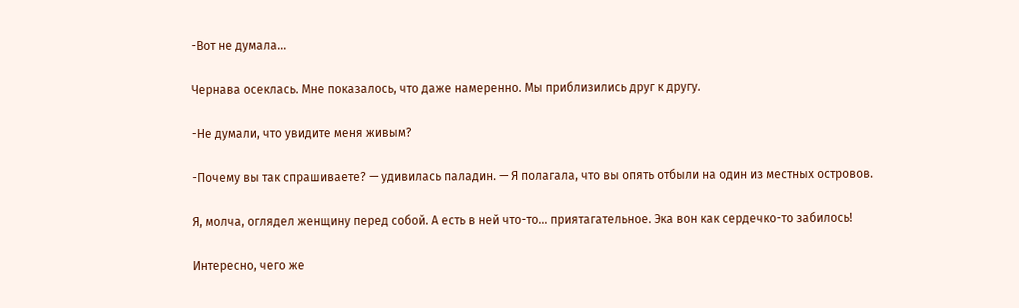-Вот не думала...

Чернава осеклась. Мне показалось, что даже намеренно. Мы приблизились друг к другу.

-Не думали, что увидите меня живым?

-Почему вы так спрашиваете? — удивилась паладин. — Я полагала, что вы опять отбыли на один из местных островов.

Я, молча, оглядел женщину перед собой. А есть в ней что-то... приятагательное. Эка вон как сердечко-то забилось!

Интересно, чего же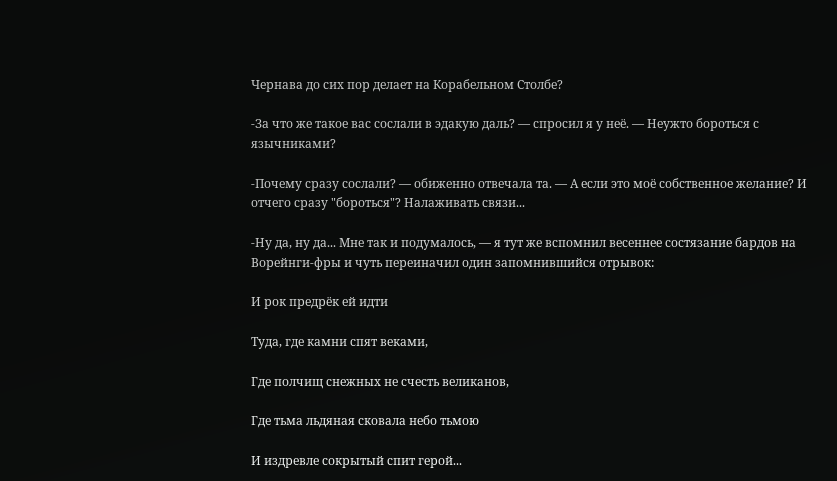Чернава до сих пор делает на Корабельном Столбе?

-За что же такое вас сослали в эдакую даль? — спросил я у неё. — Неужто бороться с язычниками?

-Почему сразу сослали? — обиженно отвечала та. — А если это моё собственное желание? И отчего сразу "бороться"? Налаживать связи...

-Ну да, ну да... Мне так и подумалось, — я тут же вспомнил весеннее состязание бардов на Ворейнги-фры и чуть переиначил один запомнившийся отрывок:

И рок предрёк ей идти

Туда, где камни спят веками,

Где полчищ снежных не счесть великанов,

Где тьма льдяная сковала небо тьмою

И издревле сокрытый спит герой...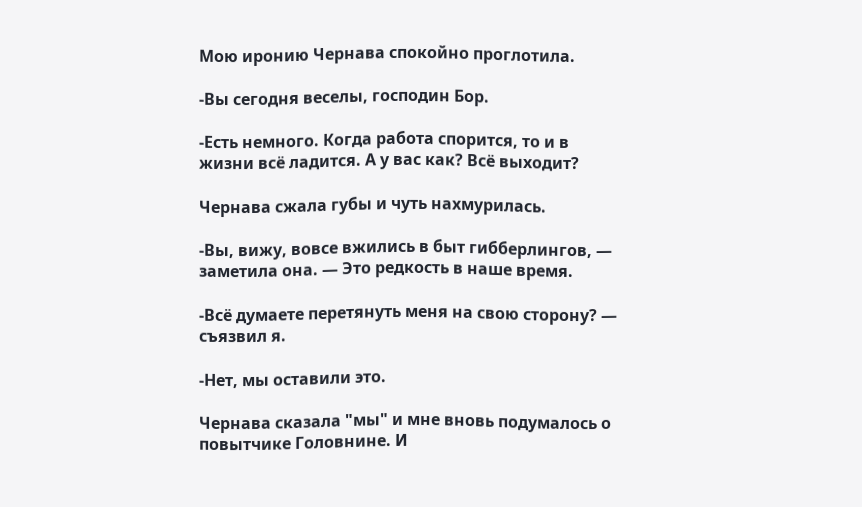Мою иронию Чернава спокойно проглотила.

-Вы сегодня веселы, господин Бор.

-Есть немного. Когда работа спорится, то и в жизни всё ладится. А у вас как? Всё выходит?

Чернава сжала губы и чуть нахмурилась.

-Вы, вижу, вовсе вжились в быт гибберлингов, — заметила она. — Это редкость в наше время.

-Всё думаете перетянуть меня на свою сторону? — съязвил я.

-Нет, мы оставили это.

Чернава сказала "мы" и мне вновь подумалось о повытчике Головнине. И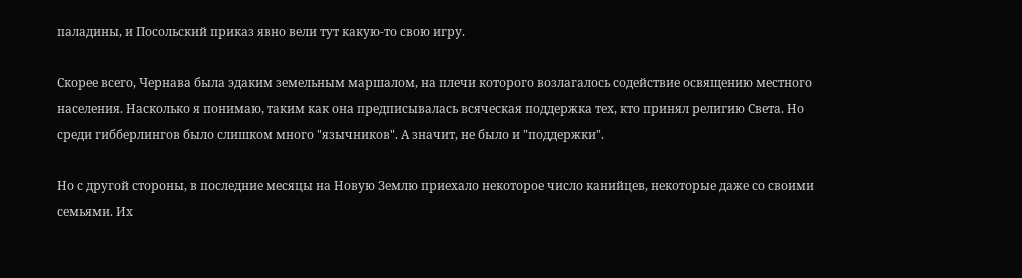паладины, и Посольский приказ явно вели тут какую-то свою игру.

Скорее всего, Чернава была эдаким земельным маршалом, на плечи которого возлагалось содействие освящению местного населения. Насколько я понимаю, таким как она предписывалась всяческая поддержка тех, кто принял религию Света. Но среди гибберлингов было слишком много "язычников". А значит, не было и "поддержки".

Но с другой стороны, в последние месяцы на Новую Землю приехало некоторое число канийцев, некоторые даже со своими семьями. Их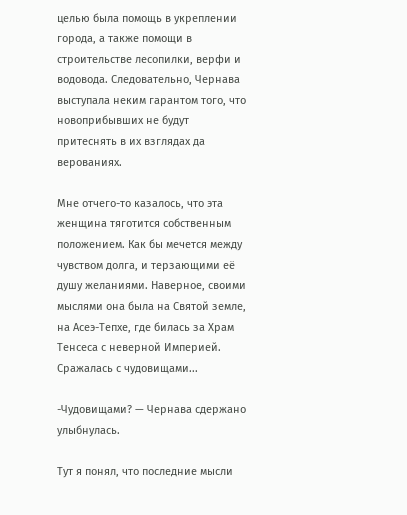целью была помощь в укреплении города, а также помощи в строительстве лесопилки, верфи и водовода. Следовательно, Чернава выступала неким гарантом того, что новоприбывших не будут притеснять в их взглядах да верованиях.

Мне отчего-то казалось, что эта женщина тяготится собственным положением. Как бы мечется между чувством долга, и терзающими её душу желаниями. Наверное, своими мыслями она была на Святой земле, на Асеэ-Тепхе, где билась за Храм Тенсеса с неверной Империей. Сражалась с чудовищами...

-Чудовищами? — Чернава сдержано улыбнулась.

Тут я понял, что последние мысли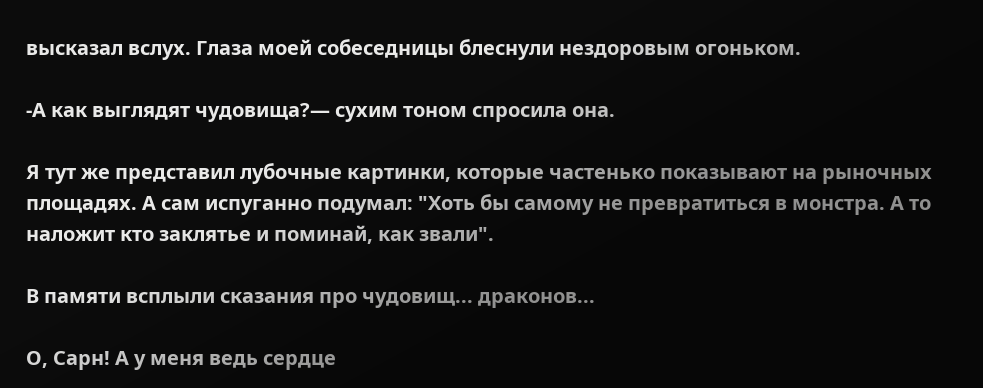высказал вслух. Глаза моей собеседницы блеснули нездоровым огоньком.

-А как выглядят чудовища?— сухим тоном спросила она.

Я тут же представил лубочные картинки, которые частенько показывают на рыночных площадях. А сам испуганно подумал: "Хоть бы самому не превратиться в монстра. А то наложит кто заклятье и поминай, как звали".

В памяти всплыли сказания про чудовищ... драконов...

О, Сарн! А у меня ведь сердце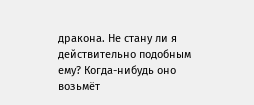дракона. Не стану ли я действительно подобным ему? Когда-нибудь оно возьмёт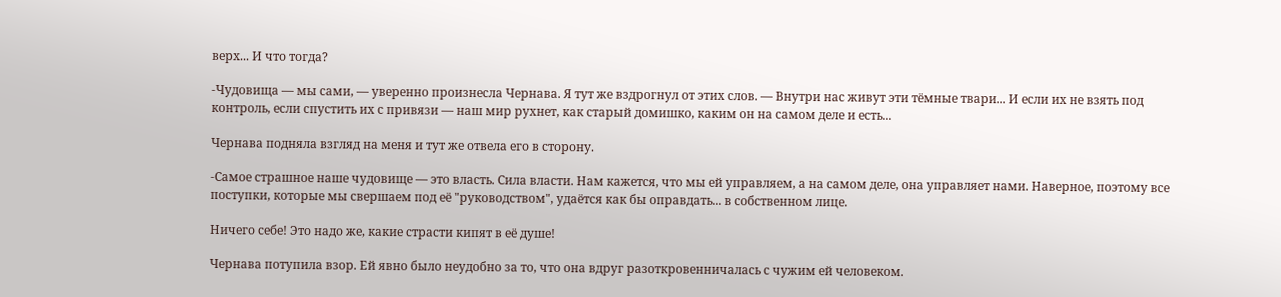верх... И что тогда?

-Чудовища — мы сами, — уверенно произнесла Чернава. Я тут же вздрогнул от этих слов. — Внутри нас живут эти тёмные твари... И если их не взять под контроль, если спустить их с привязи — наш мир рухнет, как старый домишко, каким он на самом деле и есть...

Чернава подняла взгляд на меня и тут же отвела его в сторону.

-Самое страшное наше чудовище — это власть. Сила власти. Нам кажется, что мы ей управляем, а на самом деле, она управляет нами. Наверное, поэтому все поступки, которые мы свершаем под её "руководством", удаётся как бы оправдать... в собственном лице.

Ничего себе! Это надо же, какие страсти кипят в её душе!

Чернава потупила взор. Ей явно было неудобно за то, что она вдруг разоткровенничалась с чужим ей человеком.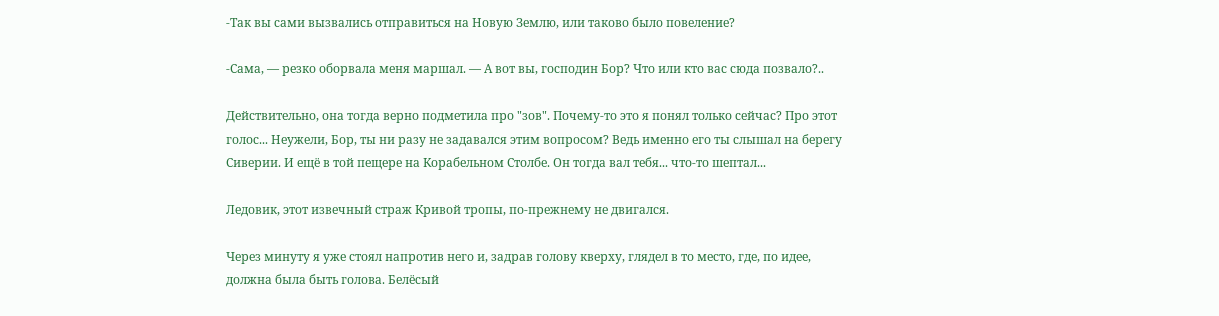-Так вы сами вызвались отправиться на Новую Землю, или таково было повеление?

-Сама, — резко оборвала меня маршал. — А вот вы, господин Бор? Что или кто вас сюда позвало?..

Действительно, она тогда верно подметила про "зов". Почему-то это я понял только сейчас? Про этот голос... Неужели, Бор, ты ни разу не задавался этим вопросом? Ведь именно его ты слышал на берегу Сиверии. И ещё в той пещере на Корабельном Столбе. Он тогда вал тебя... что-то шептал...

Ледовик, этот извечный страж Кривой тропы, по-прежнему не двигался.

Через минуту я уже стоял напротив него и, задрав голову кверху, глядел в то место, где, по идее, должна была быть голова. Белёсый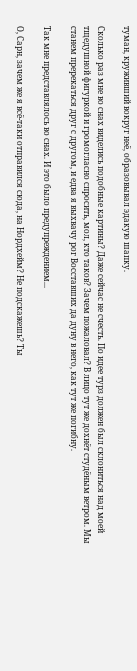туман, круживший вокруг неё, образовывал эдакую шапку.

Сколько раз мне во снах виделись подобные картины? Даже сейчас не счесть. По идее турз должен был склониться над моей тщедушной фигуркой и громогласно спросить, мол, кто таков? Зачем пожаловал? В лицо тут же дохнёт студёным ветром. Мы станем пререкаться друг с другом, и едва я выхвачу рог Восставших да дуну в него, как тут же погибну.

Так мне представлялось во снах. И это было предупреждением...

О, Сарн, зачем же я всё-таки отправился сюда, на Нордхейм? Не подскажешь? Ты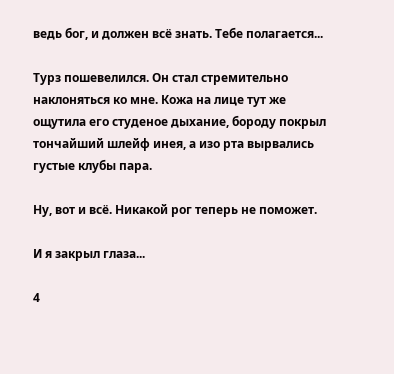ведь бог, и должен всё знать. Тебе полагается...

Турз пошевелился. Он стал стремительно наклоняться ко мне. Кожа на лице тут же ощутила его студеное дыхание, бороду покрыл тончайший шлейф инея, а изо рта вырвались густые клубы пара.

Ну, вот и всё. Никакой рог теперь не поможет.

И я закрыл глаза...

4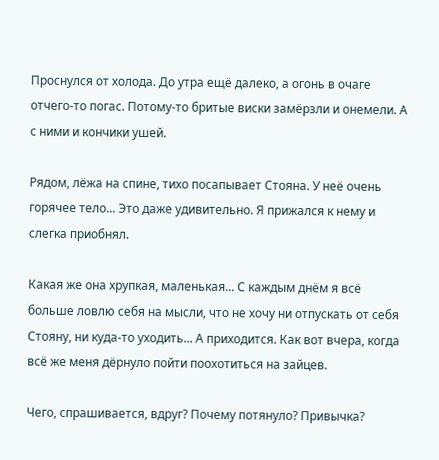Проснулся от холода. До утра ещё далеко, а огонь в очаге отчего-то погас. Потому-то бритые виски замёрзли и онемели. А с ними и кончики ушей.

Рядом, лёжа на спине, тихо посапывает Стояна. У неё очень горячее тело... Это даже удивительно. Я прижался к нему и слегка приобнял.

Какая же она хрупкая, маленькая... С каждым днём я всё больше ловлю себя на мысли, что не хочу ни отпускать от себя Стояну, ни куда-то уходить... А приходится. Как вот вчера, когда всё же меня дёрнуло пойти поохотиться на зайцев.

Чего, спрашивается, вдруг? Почему потянуло? Привычка?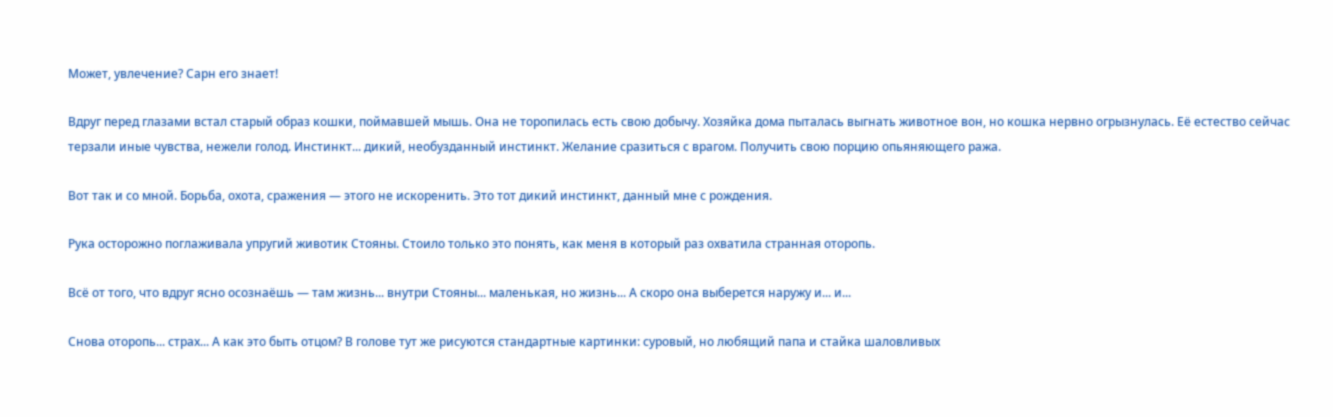Может, увлечение? Сарн его знает!

Вдруг перед глазами встал старый образ кошки, поймавшей мышь. Она не торопилась есть свою добычу. Хозяйка дома пыталась выгнать животное вон, но кошка нервно огрызнулась. Её естество сейчас терзали иные чувства, нежели голод. Инстинкт... дикий, необузданный инстинкт. Желание сразиться с врагом. Получить свою порцию опьяняющего ража.

Вот так и со мной. Борьба, охота, сражения — этого не искоренить. Это тот дикий инстинкт, данный мне с рождения.

Рука осторожно поглаживала упругий животик Стояны. Стоило только это понять, как меня в который раз охватила странная оторопь.

Всё от того, что вдруг ясно осознаёшь — там жизнь... внутри Стояны... маленькая, но жизнь... А скоро она выберется наружу и... и...

Снова оторопь... страх... А как это быть отцом? В голове тут же рисуются стандартные картинки: суровый, но любящий папа и стайка шаловливых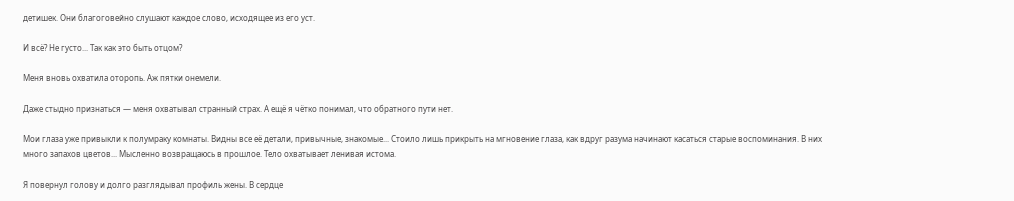детишек. Они благоговейно слушают каждое слово, исходящее из его уст.

И всё? Не густо... Так как это быть отцом?

Меня вновь охватила оторопь. Аж пятки онемели.

Даже стыдно признаться — меня охватывал странный страх. А ещё я чётко понимал, что обратного пути нет.

Мои глаза уже привыкли к полумраку комнаты. Видны все её детали, привычные, знакомые... Стоило лишь прикрыть на мгновение глаза, как вдруг разума начинают касаться старые воспоминания. В них много запахов цветов... Мысленно возвращаюсь в прошлое. Тело охватывает ленивая истома.

Я повернул голову и долго разглядывал профиль жены. В сердце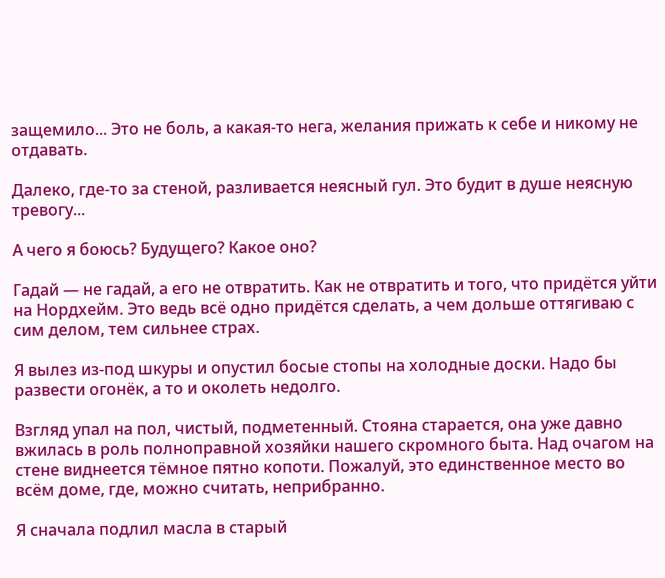защемило... Это не боль, а какая-то нега, желания прижать к себе и никому не отдавать.

Далеко, где-то за стеной, разливается неясный гул. Это будит в душе неясную тревогу...

А чего я боюсь? Будущего? Какое оно?

Гадай — не гадай, а его не отвратить. Как не отвратить и того, что придётся уйти на Нордхейм. Это ведь всё одно придётся сделать, а чем дольше оттягиваю с сим делом, тем сильнее страх.

Я вылез из-под шкуры и опустил босые стопы на холодные доски. Надо бы развести огонёк, а то и околеть недолго.

Взгляд упал на пол, чистый, подметенный. Стояна старается, она уже давно вжилась в роль полноправной хозяйки нашего скромного быта. Над очагом на стене виднеется тёмное пятно копоти. Пожалуй, это единственное место во всём доме, где, можно считать, неприбранно.

Я сначала подлил масла в старый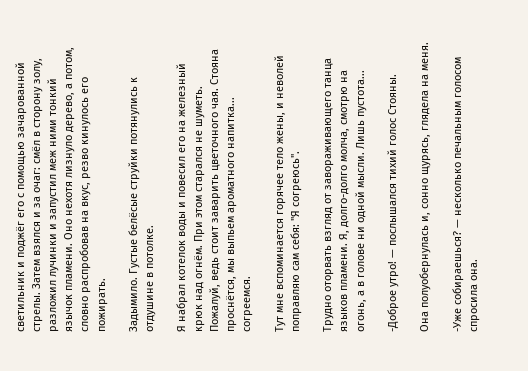светильник и поджёг его с помощью зачарованной стрелы. Затем взялся и за очаг: смёл в сторону золу, разложил лучинки и запустил меж ними тонкий язычок пламени. Оно нехотя лизнуло дерево, а потом, словно распробовав на вкус, резво кинулось его пожирать.

Задымило. Густые белёсые струйки потянулись к отдушине в потолке.

Я набрал котелок воды и повесил его на железный крюк над огнём. При этом старался не шуметь. Пожалуй, ведь стоит заварить цветочного чая. Стояна проснётся, мы выпьем ароматного напитка... согреемся.

Тут мне вспоминается горячее тело жены, и неволей поправляю сам себя: "Я согреюсь".

Трудно оторвать взгляд от завораживающего танца языков пламени. Я, долго-долго молча, смотрю на огонь, а в голове ни одной мысли. Лишь пустота...

-Доброе утро! — послышался тихий голос Стояны.

Она полуобернулась и, сонно щурясь, глядела на меня.

-Уже собираешься? — несколько печальным голосом спросила она.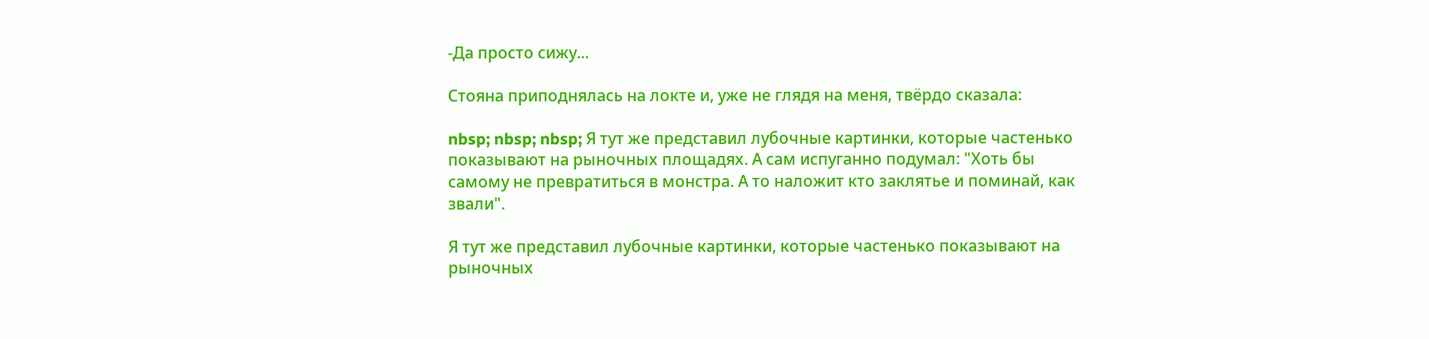-Да просто сижу...

Стояна приподнялась на локте и, уже не глядя на меня, твёрдо сказала:

nbsp; nbsp; nbsp; Я тут же представил лубочные картинки, которые частенько показывают на рыночных площадях. А сам испуганно подумал: "Хоть бы самому не превратиться в монстра. А то наложит кто заклятье и поминай, как звали".

Я тут же представил лубочные картинки, которые частенько показывают на рыночных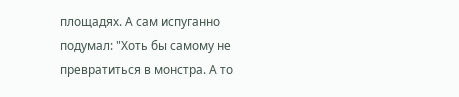площадях. А сам испуганно подумал: "Хоть бы самому не превратиться в монстра. А то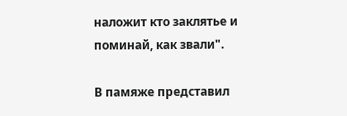наложит кто заклятье и поминай, как звали".

В памяже представил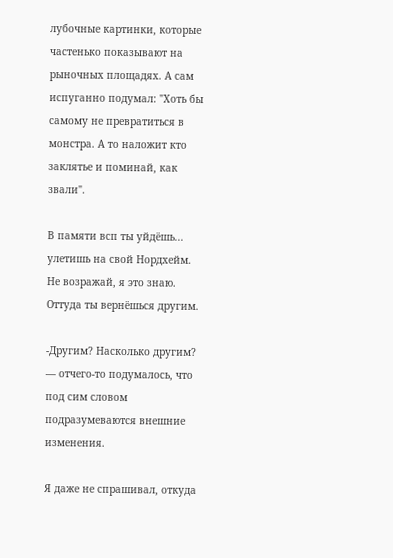лубочные картинки, которые частенько показывают на рыночных площадях. А сам испуганно подумал: "Хоть бы самому не превратиться в монстра. А то наложит кто заклятье и поминай, как звали".

В памяти всп ты уйдёшь... улетишь на свой Нордхейм. Не возражай, я это знаю. Оттуда ты вернёшься другим.

-Другим? Насколько другим? — отчего-то подумалось, что под сим словом подразумеваются внешние изменения.

Я даже не спрашивал, откуда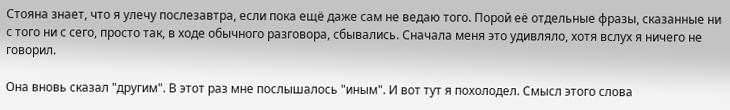Стояна знает, что я улечу послезавтра, если пока ещё даже сам не ведаю того. Порой её отдельные фразы, сказанные ни с того ни с сего, просто так, в ходе обычного разговора, сбывались. Сначала меня это удивляло, хотя вслух я ничего не говорил.

Она вновь сказал "другим". В этот раз мне послышалось "иным". И вот тут я похолодел. Смысл этого слова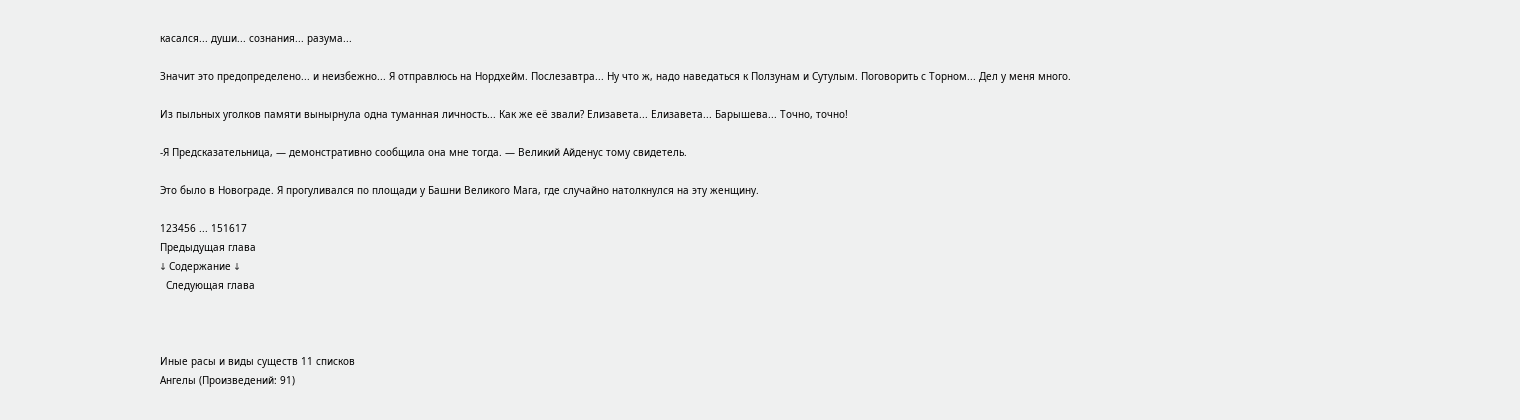касался... души... сознания... разума...

Значит это предопределено... и неизбежно... Я отправлюсь на Нордхейм. Послезавтра... Ну что ж, надо наведаться к Ползунам и Сутулым. Поговорить с Торном... Дел у меня много.

Из пыльных уголков памяти вынырнула одна туманная личность... Как же её звали? Елизавета... Елизавета... Барышева... Точно, точно!

-Я Предсказательница, — демонстративно сообщила она мне тогда. — Великий Айденус тому свидетель.

Это было в Новограде. Я прогуливался по площади у Башни Великого Мага, где случайно натолкнулся на эту женщину.

123456 ... 151617
Предыдущая глава
↓ Содержание ↓
  Следующая глава



Иные расы и виды существ 11 списков
Ангелы (Произведений: 91)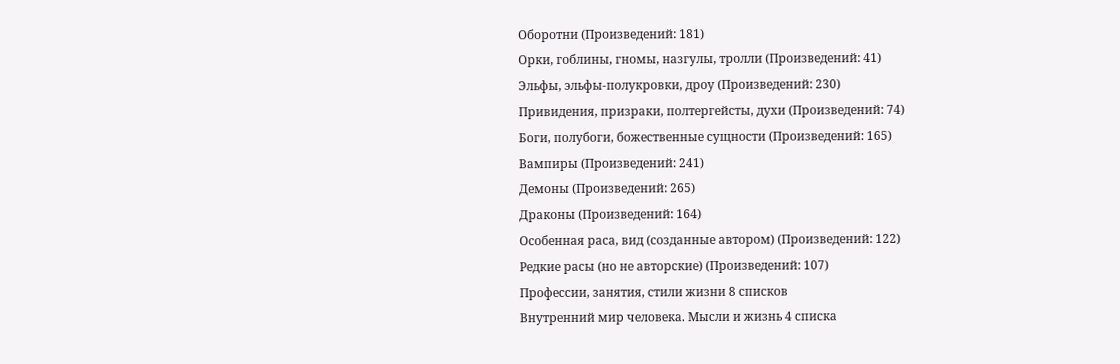Оборотни (Произведений: 181)
Орки, гоблины, гномы, назгулы, тролли (Произведений: 41)
Эльфы, эльфы-полукровки, дроу (Произведений: 230)
Привидения, призраки, полтергейсты, духи (Произведений: 74)
Боги, полубоги, божественные сущности (Произведений: 165)
Вампиры (Произведений: 241)
Демоны (Произведений: 265)
Драконы (Произведений: 164)
Особенная раса, вид (созданные автором) (Произведений: 122)
Редкие расы (но не авторские) (Произведений: 107)
Профессии, занятия, стили жизни 8 списков
Внутренний мир человека. Мысли и жизнь 4 списка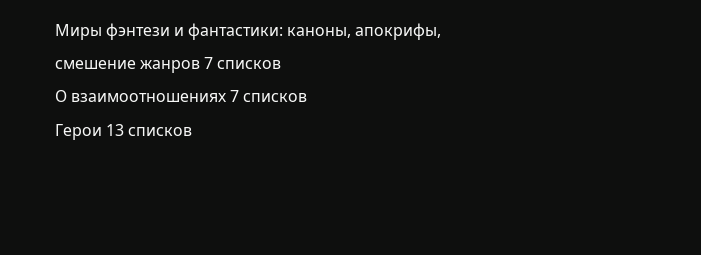Миры фэнтези и фантастики: каноны, апокрифы, смешение жанров 7 списков
О взаимоотношениях 7 списков
Герои 13 списков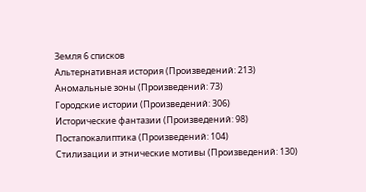Земля 6 списков
Альтернативная история (Произведений: 213)
Аномальные зоны (Произведений: 73)
Городские истории (Произведений: 306)
Исторические фантазии (Произведений: 98)
Постапокалиптика (Произведений: 104)
Стилизации и этнические мотивы (Произведений: 130)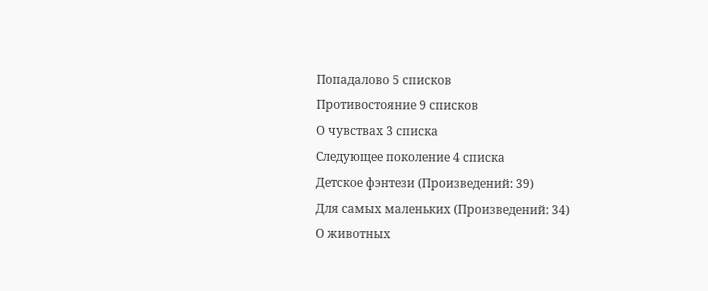Попадалово 5 списков
Противостояние 9 списков
О чувствах 3 списка
Следующее поколение 4 списка
Детское фэнтези (Произведений: 39)
Для самых маленьких (Произведений: 34)
О животных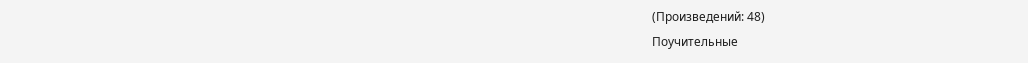(Произведений: 48)
Поучительные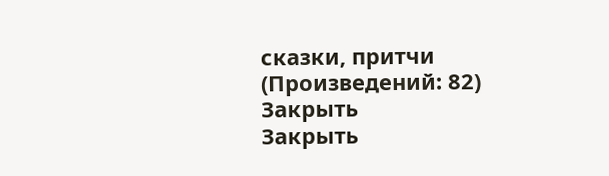сказки, притчи (Произведений: 82)
Закрыть
Закрыть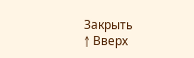Закрыть
↑ Вверх